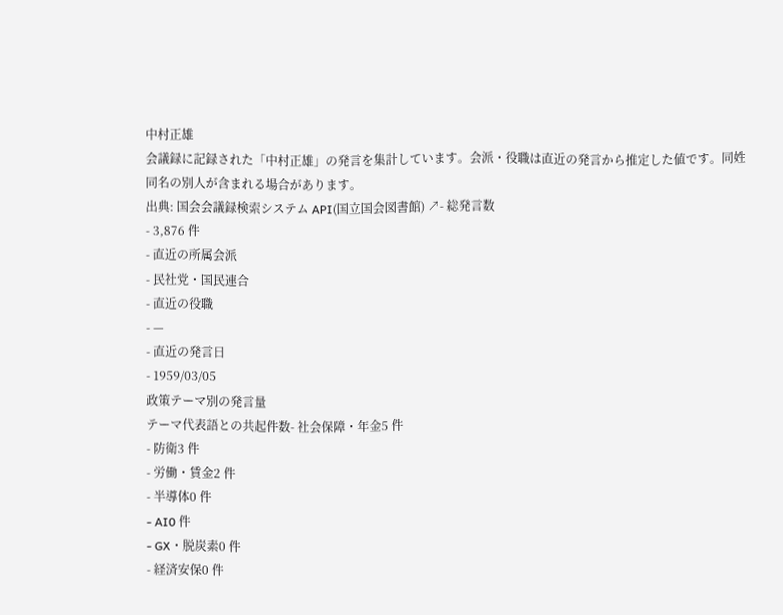中村正雄
会議録に記録された「中村正雄」の発言を集計しています。会派・役職は直近の発言から推定した値です。同姓同名の別人が含まれる場合があります。
出典: 国会会議録検索システム API(国立国会図書館) ↗- 総発言数
- 3,876 件
- 直近の所属会派
- 民社党・国民連合
- 直近の役職
- —
- 直近の発言日
- 1959/03/05
政策テーマ別の発言量
テーマ代表語との共起件数- 社会保障・年金5 件
- 防衛3 件
- 労働・賃金2 件
- 半導体0 件
- AI0 件
- GX・脱炭素0 件
- 経済安保0 件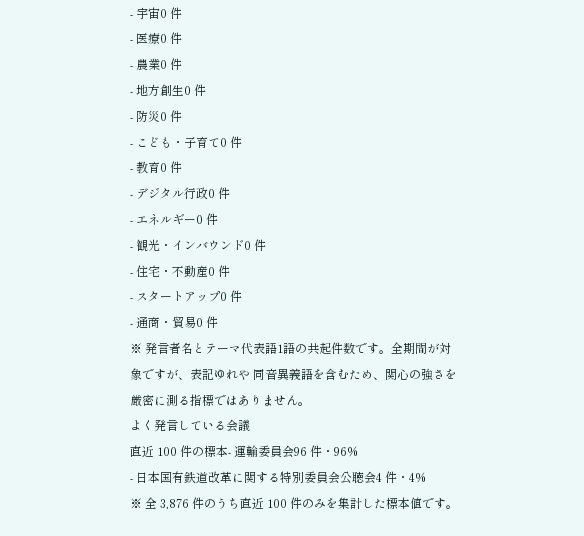- 宇宙0 件
- 医療0 件
- 農業0 件
- 地方創生0 件
- 防災0 件
- こども・子育て0 件
- 教育0 件
- デジタル行政0 件
- エネルギー0 件
- 観光・インバウンド0 件
- 住宅・不動産0 件
- スタートアップ0 件
- 通商・貿易0 件
※ 発言者名とテーマ代表語1語の共起件数です。全期間が対象ですが、表記ゆれや 同音異義語を含むため、関心の強さを厳密に測る指標ではありません。
よく発言している会議
直近 100 件の標本- 運輸委員会96 件・96%
- 日本国有鉄道改革に関する特別委員会公聴会4 件・4%
※ 全 3,876 件のうち直近 100 件のみを集計した標本値です。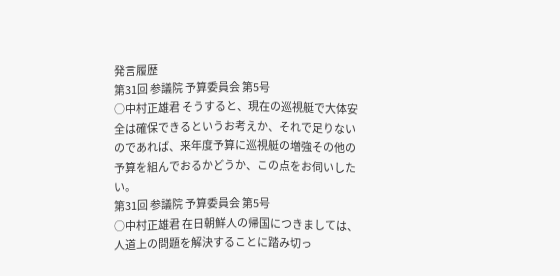発言履歴
第31回 参議院 予算委員会 第5号
○中村正雄君 そうすると、現在の巡視艇で大体安全は確保できるというお考えか、それで足りないのであれば、来年度予算に巡視艇の増強その他の予算を組んでおるかどうか、この点をお伺いしたい。
第31回 参議院 予算委員会 第5号
○中村正雄君 在日朝鮮人の帰国につきましては、人道上の問題を解決することに踏み切っ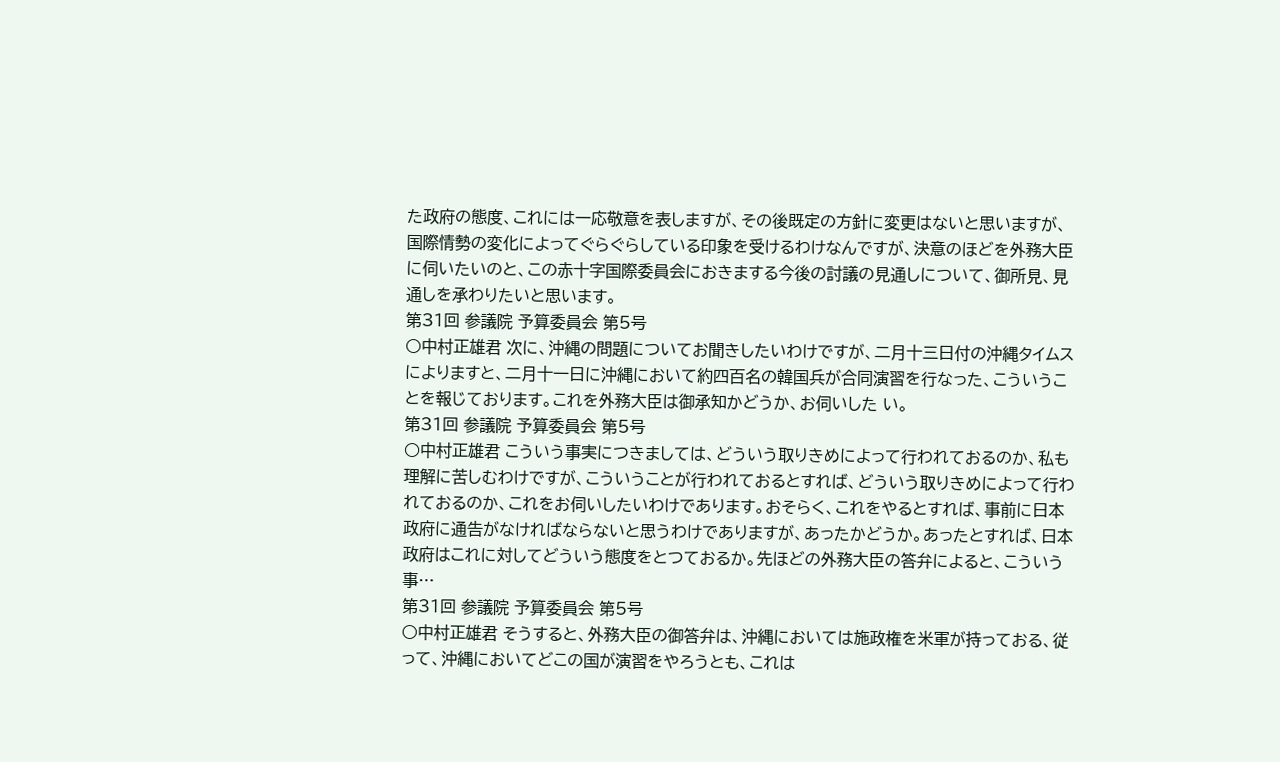た政府の態度、これには一応敬意を表しますが、その後既定の方針に変更はないと思いますが、国際情勢の変化によってぐらぐらしている印象を受けるわけなんですが、決意のほどを外務大臣に伺いたいのと、この赤十字国際委員会におきまする今後の討議の見通しについて、御所見、見通しを承わりたいと思います。
第31回 参議院 予算委員会 第5号
○中村正雄君 次に、沖縄の問題についてお聞きしたいわけですが、二月十三日付の沖縄タイムスによりますと、二月十一日に沖縄において約四百名の韓国兵が合同演習を行なった、こういうことを報じております。これを外務大臣は御承知かどうか、お伺いした い。
第31回 参議院 予算委員会 第5号
○中村正雄君 こういう事実につきましては、どういう取りきめによって行われておるのか、私も理解に苦しむわけですが、こういうことが行われておるとすれば、どういう取りきめによって行われておるのか、これをお伺いしたいわけであります。おそらく、これをやるとすれば、事前に日本政府に通告がなければならないと思うわけでありますが、あったかどうか。あったとすれば、日本政府はこれに対してどういう態度をとつておるか。先ほどの外務大臣の答弁によると、こういう事…
第31回 参議院 予算委員会 第5号
○中村正雄君 そうすると、外務大臣の御答弁は、沖縄においては施政権を米軍が持っておる、従って、沖縄においてどこの国が演習をやろうとも、これは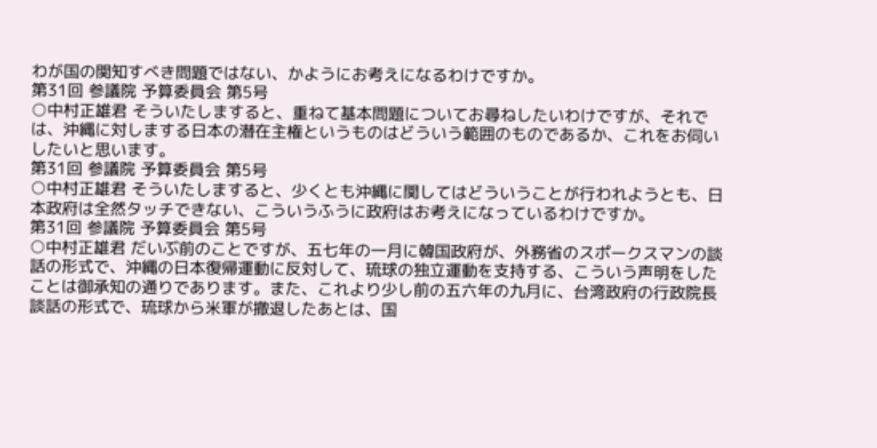わが国の関知すべき問題ではない、かようにお考えになるわけですか。
第31回 参議院 予算委員会 第5号
○中村正雄君 そういたしますると、重ねて基本問題についてお尋ねしたいわけですが、それでは、沖縄に対しまする日本の潜在主権というものはどういう範囲のものであるか、これをお伺いしたいと思います。
第31回 参議院 予算委員会 第5号
○中村正雄君 そういたしますると、少くとも沖縄に関してはどういうことが行われようとも、日本政府は全然タッチできない、こういうふうに政府はお考えになっているわけですか。
第31回 参議院 予算委員会 第5号
○中村正雄君 だいぶ前のことですが、五七年の一月に韓国政府が、外務省のスポークスマンの談話の形式で、沖縄の日本復帰運動に反対して、琉球の独立運動を支持する、こういう声明をしたことは御承知の通りであります。また、これより少し前の五六年の九月に、台湾政府の行政院長談話の形式で、琉球から米軍が撤退したあとは、国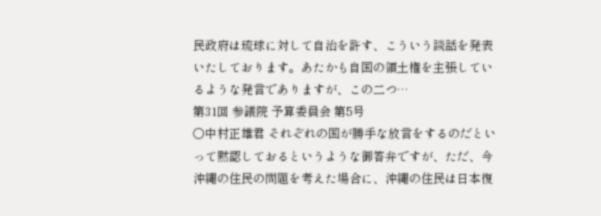民政府は琉球に対して自治を許す、こういう談話を発表いたしております。あたかも自国の領土権を主張しているような発言でありますが、この二つ…
第31回 参議院 予算委員会 第5号
○中村正雄君 それぞれの国が勝手な放言をするのだといって黙認しておるというような御答弁ですが、ただ、今沖縄の住民の問題を考えた場合に、沖縄の住民は日本復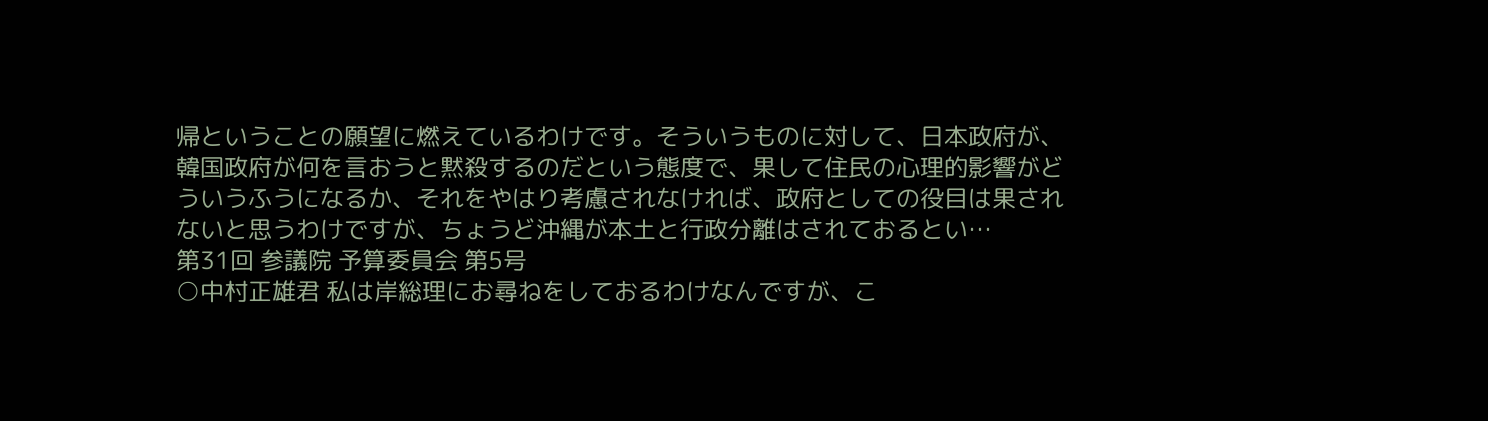帰ということの願望に燃えているわけです。そういうものに対して、日本政府が、韓国政府が何を言おうと黙殺するのだという態度で、果して住民の心理的影響がどういうふうになるか、それをやはり考慮されなければ、政府としての役目は果されないと思うわけですが、ちょうど沖縄が本土と行政分離はされておるとい…
第31回 参議院 予算委員会 第5号
○中村正雄君 私は岸総理にお尋ねをしておるわけなんですが、こ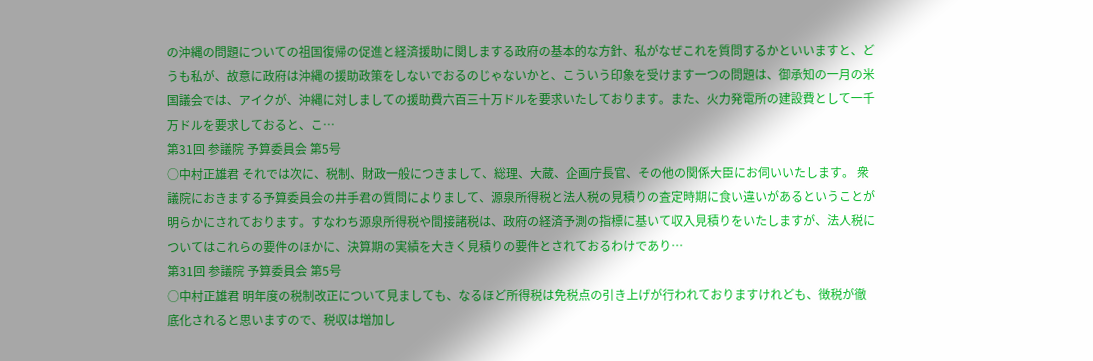の沖縄の問題についての祖国復帰の促進と経済援助に関しまする政府の基本的な方針、私がなぜこれを質問するかといいますと、どうも私が、故意に政府は沖縄の援助政策をしないでおるのじゃないかと、こういう印象を受けます一つの問題は、御承知の一月の米国議会では、アイクが、沖縄に対しましての援助費六百三十万ドルを要求いたしております。また、火力発電所の建設費として一千万ドルを要求しておると、こ…
第31回 参議院 予算委員会 第5号
○中村正雄君 それでは次に、税制、財政一般につきまして、総理、大蔵、企画庁長官、その他の関係大臣にお伺いいたします。 衆議院におきまする予算委員会の井手君の質問によりまして、源泉所得税と法人税の見積りの査定時期に食い違いがあるということが明らかにされております。すなわち源泉所得税や間接諸税は、政府の経済予測の指標に基いて収入見積りをいたしますが、法人税についてはこれらの要件のほかに、決算期の実績を大きく見積りの要件とされておるわけであり…
第31回 参議院 予算委員会 第5号
○中村正雄君 明年度の税制改正について見ましても、なるほど所得税は免税点の引き上げが行われておりますけれども、徴税が徹底化されると思いますので、税収は増加し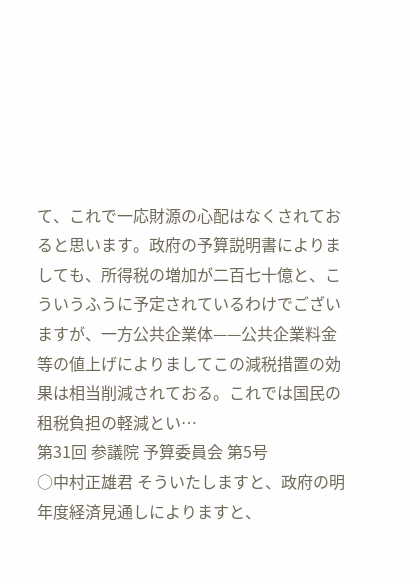て、これで一応財源の心配はなくされておると思います。政府の予算説明書によりましても、所得税の増加が二百七十億と、こういうふうに予定されているわけでございますが、一方公共企業体——公共企業料金等の値上げによりましてこの減税措置の効果は相当削減されておる。これでは国民の租税負担の軽減とい…
第31回 参議院 予算委員会 第5号
○中村正雄君 そういたしますと、政府の明年度経済見通しによりますと、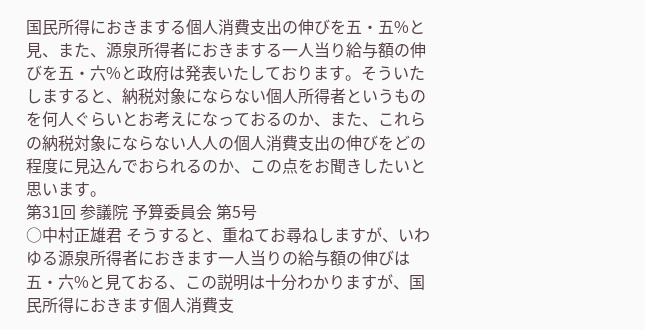国民所得におきまする個人消費支出の伸びを五・五%と見、また、源泉所得者におきまする一人当り給与額の伸びを五・六%と政府は発表いたしております。そういたしますると、納税対象にならない個人所得者というものを何人ぐらいとお考えになっておるのか、また、これらの納税対象にならない人人の個人消費支出の伸びをどの程度に見込んでおられるのか、この点をお聞きしたいと思います。
第31回 参議院 予算委員会 第5号
○中村正雄君 そうすると、重ねてお尋ねしますが、いわゆる源泉所得者におきます一人当りの給与額の伸びは五・六%と見ておる、この説明は十分わかりますが、国民所得におきます個人消費支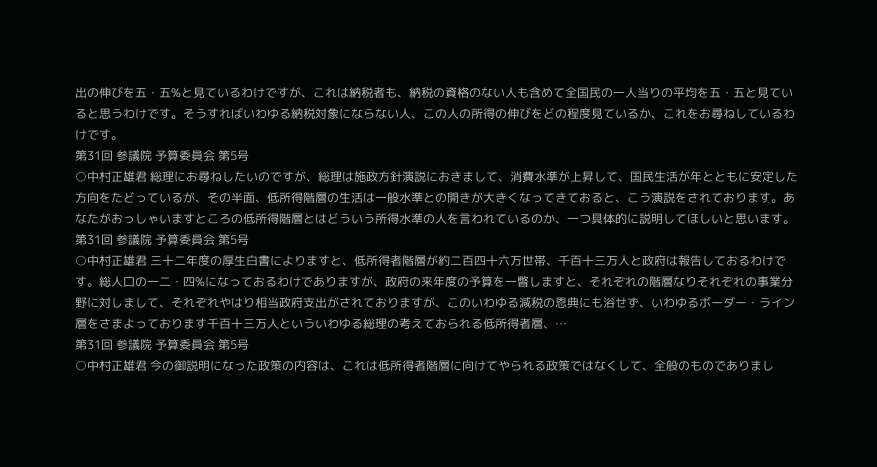出の伸びを五・五%と見ているわけですが、これは納税者も、納税の資格のない人も含めて全国民の一人当りの平均を五・五と見ていると思うわけです。そうすればいわゆる納税対象にならない人、この人の所得の伸びをどの程度見ているか、これをお尋ねしているわけです。
第31回 参議院 予算委員会 第5号
○中村正雄君 総理にお尋ねしたいのですが、総理は施政方針演説におきまして、消費水準が上昇して、国民生活が年とともに安定した方向をたどっているが、その半面、低所得階層の生活は一般水準との開きが大きくなってきておると、こう演説をされております。あなたがおっしゃいますところの低所得階層とはどういう所得水準の人を言われているのか、一つ具体的に説明してほしいと思います。
第31回 参議院 予算委員会 第5号
○中村正雄君 三十二年度の厚生白書によりますと、低所得者階層が約二百四十六万世帯、千百十三万人と政府は報告しておるわけです。総人口の一二・四%になっておるわけでありますが、政府の来年度の予算を一瞥しますと、それぞれの階層なりそれぞれの事業分野に対しまして、それぞれやはり相当政府支出がされておりますが、このいわゆる減税の恩典にも浴せず、いわゆるボーダー・ライン層をさまよっております千百十三万人といういわゆる総理の考えておられる低所得者層、…
第31回 参議院 予算委員会 第5号
○中村正雄君 今の御説明になった政策の内容は、これは低所得者階層に向けてやられる政策ではなくして、全般のものでありまし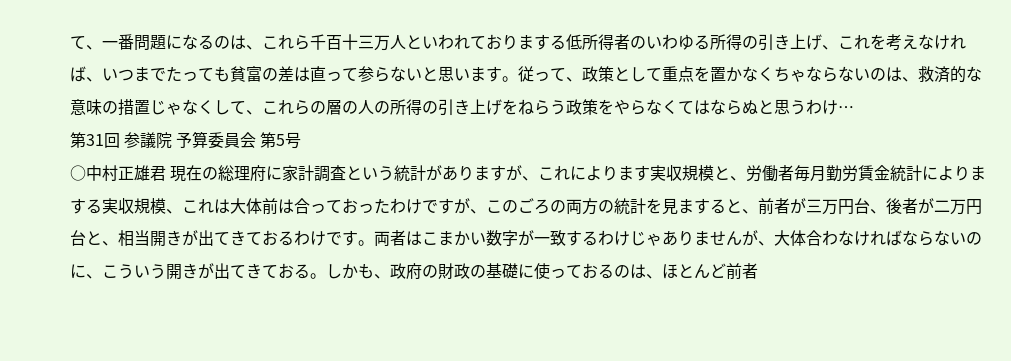て、一番問題になるのは、これら千百十三万人といわれておりまする低所得者のいわゆる所得の引き上げ、これを考えなければ、いつまでたっても貧富の差は直って参らないと思います。従って、政策として重点を置かなくちゃならないのは、救済的な意味の措置じゃなくして、これらの層の人の所得の引き上げをねらう政策をやらなくてはならぬと思うわけ…
第31回 参議院 予算委員会 第5号
○中村正雄君 現在の総理府に家計調査という統計がありますが、これによります実収規模と、労働者毎月勤労賃金統計によりまする実収規模、これは大体前は合っておったわけですが、このごろの両方の統計を見ますると、前者が三万円台、後者が二万円台と、相当開きが出てきておるわけです。両者はこまかい数字が一致するわけじゃありませんが、大体合わなければならないのに、こういう開きが出てきておる。しかも、政府の財政の基礎に使っておるのは、ほとんど前者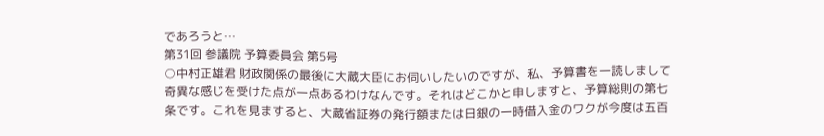であろうと…
第31回 参議院 予算委員会 第5号
○中村正雄君 財政関係の最後に大蔵大臣にお伺いしたいのですが、私、予算書を一読しまして奇異な感じを受けた点が一点あるわけなんです。それはどこかと申しますと、予算総則の第七条です。これを見ますると、大蔵省証券の発行額または日銀の一時借入金のワクが今度は五百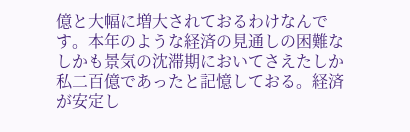億と大幅に増大されておるわけなんです。本年のような経済の見通しの困難なしかも景気の沈滞期においてさえたしか私二百億であったと記憶しておる。経済が安定し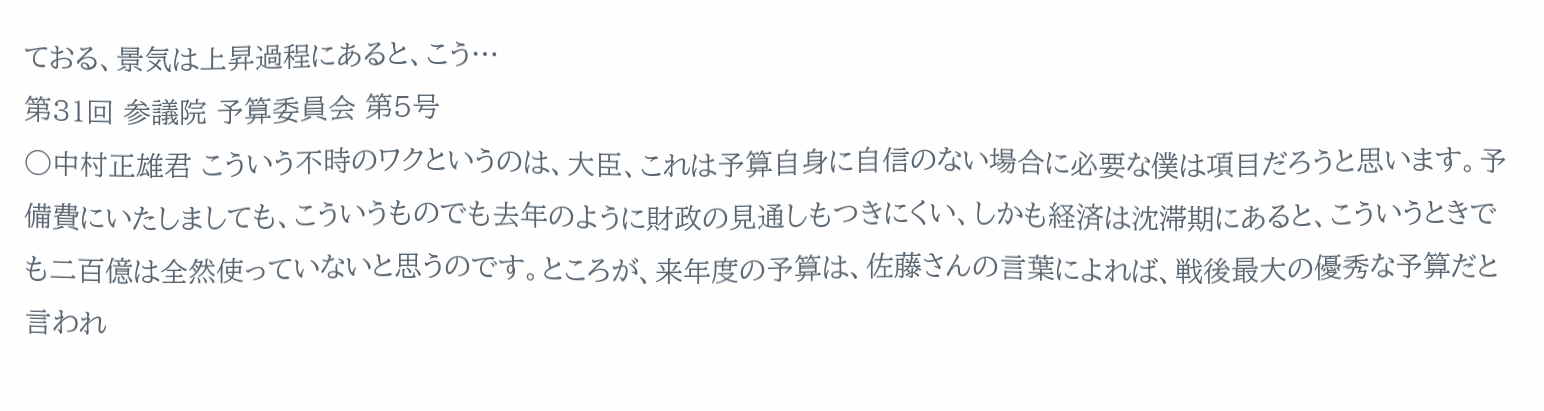ておる、景気は上昇過程にあると、こう…
第31回 参議院 予算委員会 第5号
○中村正雄君 こういう不時のワクというのは、大臣、これは予算自身に自信のない場合に必要な僕は項目だろうと思います。予備費にいたしましても、こういうものでも去年のように財政の見通しもつきにくい、しかも経済は沈滞期にあると、こういうときでも二百億は全然使っていないと思うのです。ところが、来年度の予算は、佐藤さんの言葉によれば、戦後最大の優秀な予算だと言われ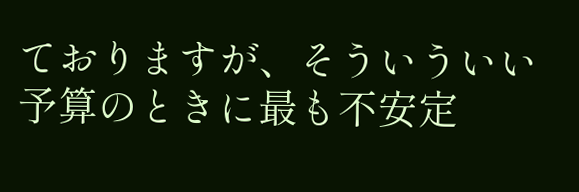ておりますが、そういういい予算のときに最も不安定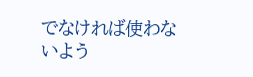でなければ使わないよう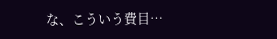な、こういう費目…